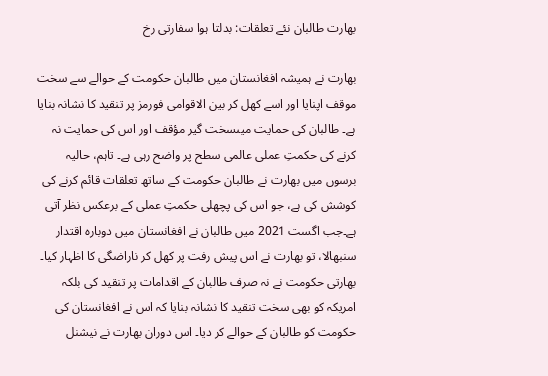بھارت طالبان نئے تعلقات: بدلتا ہوا سفارتی رخ

بھارت نے ہمیشہ افغانستان میں طالبان حکومت کے حوالے سے سخت موقف اپنایا اور اسے کھل کر بین الاقوامی فورمز پر تنقید کا نشانہ بنایا ہے۔ طالبان کی حمایت میںسخت گیر مؤقف اور اس کی حمایت نہ کرنے کی حکمتِ عملی عالمی سطح پر واضح رہی ہے۔ تاہم، حالیہ برسوں میں بھارت نے طالبان حکومت کے ساتھ تعلقات قائم کرنے کی کوشش کی ہے، جو اس کی پچھلی حکمتِ عملی کے برعکس نظر آتی ہے۔جب اگست 2021 میں طالبان نے افغانستان میں دوبارہ اقتدار سنبھالا، تو بھارت نے اس پیش رفت پر کھل کر ناراضگی کا اظہار کیا۔ بھارتی حکومت نے نہ صرف طالبان کے اقدامات پر تنقید کی بلکہ امریکہ کو بھی سخت تنقید کا نشانہ بنایا کہ اس نے افغانستان کی حکومت کو طالبان کے حوالے کر دیا۔ اس دوران بھارت نے نیشنل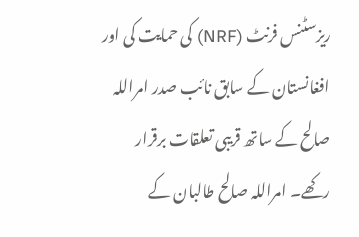ریزسٹنس فرنٹ (NRF) کی حمایت کی اور افغانستان کے سابق نائب صدر امراللہ صالح کے ساتھ قریبی تعلقات برقرار رکھے۔ امراللہ صالح طالبان کے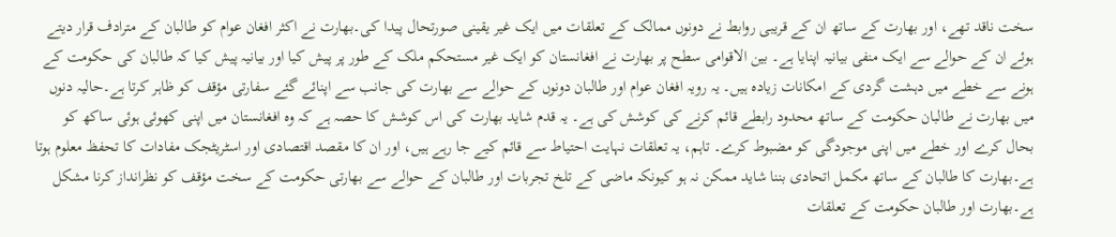سخت ناقد تھے، اور بھارت کے ساتھ ان کے قریبی روابط نے دونوں ممالک کے تعلقات میں ایک غیر یقینی صورتحال پیدا کی۔بھارت نے اکثر افغان عوام کو طالبان کے مترادف قرار دیتے ہوئے ان کے حوالے سے ایک منفی بیانیہ اپنایا ہے۔ بین الاقوامی سطح پر بھارت نے افغانستان کو ایک غیر مستحکم ملک کے طور پر پیش کیا اور بیانیہ پیش کیا کہ طالبان کی حکومت کے ہونے سے خطے میں دہشت گردی کے امکانات زیادہ ہیں۔ یہ رویہ افغان عوام اور طالبان دونوں کے حوالے سے بھارت کی جانب سے اپنائے گئے سفارتی مؤقف کو ظاہر کرتا ہے۔حالیہ دنوں میں بھارت نے طالبان حکومت کے ساتھ محدود رابطے قائم کرنے کی کوشش کی ہے۔ یہ قدم شاید بھارت کی اس کوشش کا حصہ ہے کہ وہ افغانستان میں اپنی کھوئی ہوئی ساکھ کو بحال کرے اور خطے میں اپنی موجودگی کو مضبوط کرے۔ تاہم، یہ تعلقات نہایت احتیاط سے قائم کیے جا رہے ہیں، اور ان کا مقصد اقتصادی اور اسٹریٹجک مفادات کا تحفظ معلوم ہوتا ہے۔بھارت کا طالبان کے ساتھ مکمل اتحادی بننا شاید ممکن نہ ہو کیونکہ ماضی کے تلخ تجربات اور طالبان کے حوالے سے بھارتی حکومت کے سخت مؤقف کو نظرانداز کرنا مشکل ہے۔بھارت اور طالبان حکومت کے تعلقات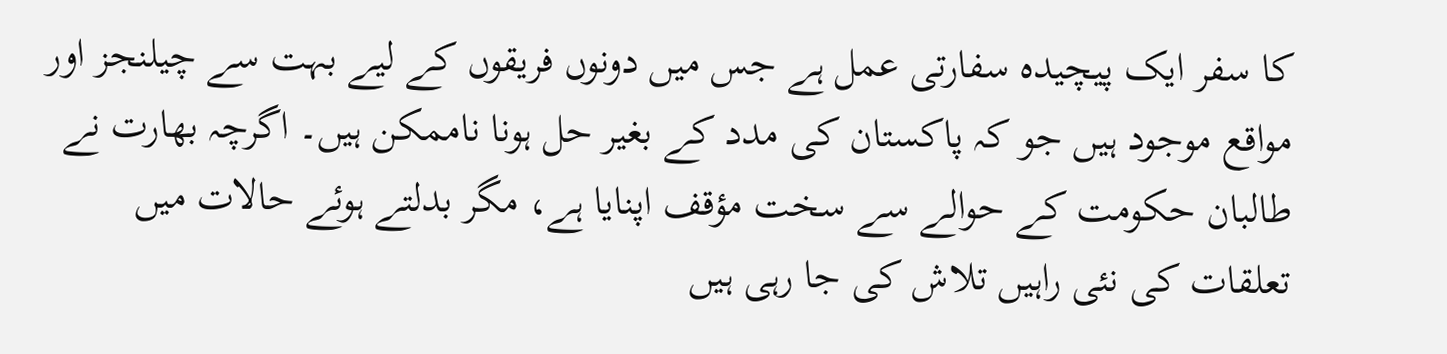کا سفر ایک پیچیدہ سفارتی عمل ہے جس میں دونوں فریقوں کے لیے بہت سے چیلنجز اور مواقع موجود ہیں جو کہ پاکستان کی مدد کے بغیر حل ہونا ناممکن ہیں۔ اگرچہ بھارت نے طالبان حکومت کے حوالے سے سخت مؤقف اپنایا ہے، مگر بدلتے ہوئے حالات میں تعلقات کی نئی راہیں تلاش کی جا رہی ہیں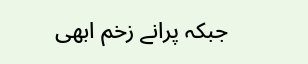جبکہ پرانے زخم ابھی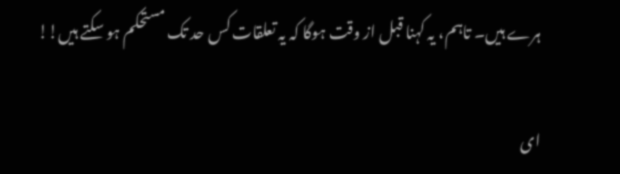ہرے ہیں۔ تاہم، یہ کہنا قبل از وقت ہوگا کہ یہ تعلقات کس حد تک مستحکم ہو سکتے ہیں!!

ای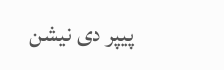پیپر دی نیشن